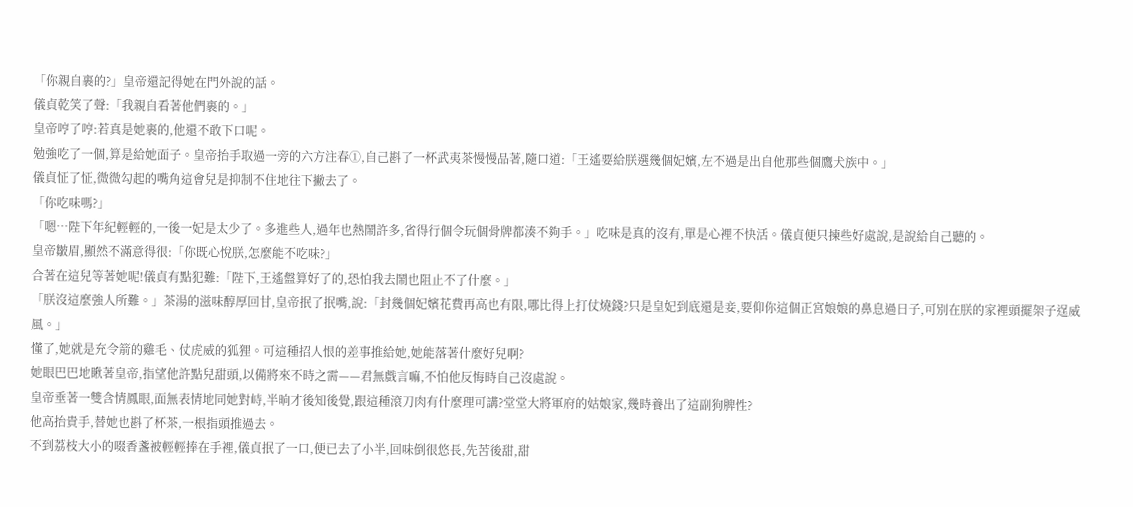「你親自裹的?」皇帝還記得她在門外說的話。
儀貞乾笑了聲:「我親自看著他們裹的。」
皇帝哼了哼:若真是她裹的,他還不敢下口呢。
勉強吃了一個,算是給她面子。皇帝抬手取過一旁的六方注春①,自己斟了一杯武夷茶慢慢品著,隨口道:「王遙要給朕選幾個妃嬪,左不過是出自他那些個鷹犬族中。」
儀貞怔了怔,微微勾起的嘴角這會兒是抑制不住地往下撇去了。
「你吃味嗎?」
「嗯…陛下年紀輕輕的,一後一妃是太少了。多進些人,過年也熱鬧許多,省得行個令玩個骨牌都湊不夠手。」吃味是真的沒有,單是心裡不快活。儀貞便只揀些好處說,是說給自己聽的。
皇帝皺眉,顯然不滿意得很:「你既心悅朕,怎麼能不吃味?」
合著在這兒等著她呢!儀貞有點犯難:「陛下,王遙盤算好了的,恐怕我去鬧也阻止不了什麼。」
「朕沒這麼強人所難。」茶湯的滋味醇厚回甘,皇帝抿了抿嘴,說:「封幾個妃嬪花費再高也有限,哪比得上打仗燒錢?只是皇妃到底還是妾,要仰你這個正宮娘娘的鼻息過日子,可別在朕的家裡頭擺架子逞威風。」
懂了,她就是充令箭的雞毛、仗虎威的狐狸。可這種招人恨的差事推給她,她能落著什麼好兒啊?
她眼巴巴地瞅著皇帝,指望他許點兒甜頭,以備將來不時之需——君無戲言嘛,不怕他反悔時自己沒處說。
皇帝垂著一雙含情鳳眼,面無表情地同她對峙,半晌才後知後覺,跟這種滾刀肉有什麼理可講?堂堂大將軍府的姑娘家,幾時養出了這副狗脾性?
他高抬貴手,替她也斟了杯茶,一根指頭推過去。
不到荔枝大小的啜香盞被輕輕捧在手裡,儀貞抿了一口,便已去了小半,回味倒很悠長,先苦後甜,甜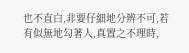也不直白,非要仔細地分辨不可,若有似無地勾著人,真置之不理時,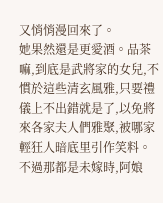又悄悄漫回來了。
她果然還是更愛酒。品茶嘛,到底是武將家的女兒,不慣於這些清玄風雅,只要禮儀上不出錯就是了,以免將來各家夫人們雅聚,被哪家輕狂人暗底里引作笑料。
不過那都是未嫁時,阿娘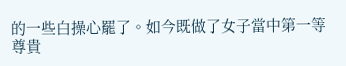的一些白操心罷了。如今既做了女子當中第一等尊貴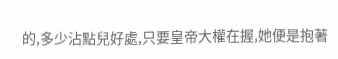的,多少沾點兒好處,只要皇帝大權在握,她便是抱著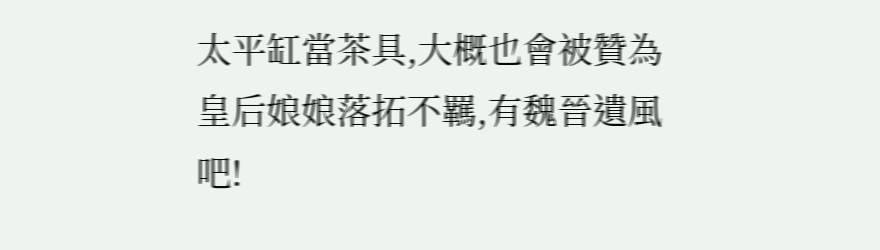太平缸當茶具,大概也會被贊為皇后娘娘落拓不羈,有魏晉遺風吧!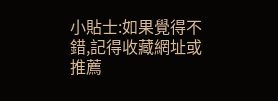小貼士:如果覺得不錯,記得收藏網址或推薦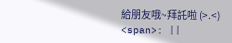給朋友哦~拜託啦 (>.<)
<span>: ||